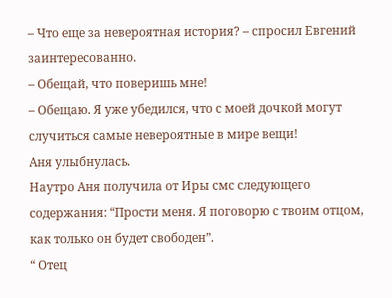– Что еще за невероятная история? – спросил Евгений заинтересованно.
– Обещай, что поверишь мне!
– Обещаю. Я уже убедился, что с моей дочкой могут случиться самые невероятные в мире вещи!
Аня улыбнулась.
Наутро Аня получила от Иры смс следующего содержания: “Прости меня. Я поговорю с твоим отцом, как только он будет свободен”.
“ Отец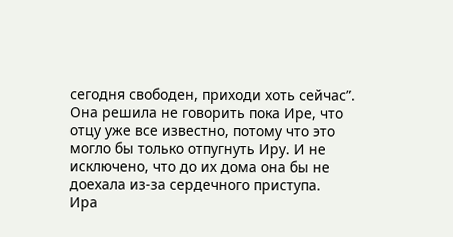сегодня свободен, приходи хоть сейчас”.
Она решила не говорить пока Ире, что отцу уже все известно, потому что это могло бы только отпугнуть Иру. И не исключено, что до их дома она бы не доехала из-за сердечного приступа.
Ира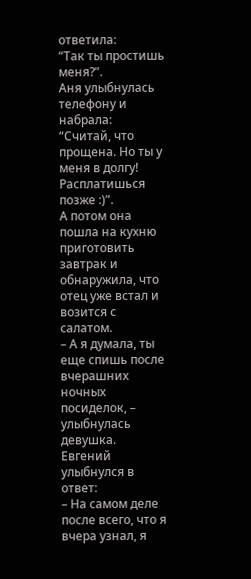ответила:
“Так ты простишь меня?”.
Аня улыбнулась телефону и набрала:
“Считай, что прощена. Но ты у меня в долгу! Расплатишься позже :)”.
А потом она пошла на кухню приготовить завтрак и обнаружила, что отец уже встал и возится с салатом.
– А я думала, ты еще спишь после вчерашних ночных посиделок, – улыбнулась девушка.
Евгений улыбнулся в ответ:
– На самом деле после всего, что я вчера узнал, я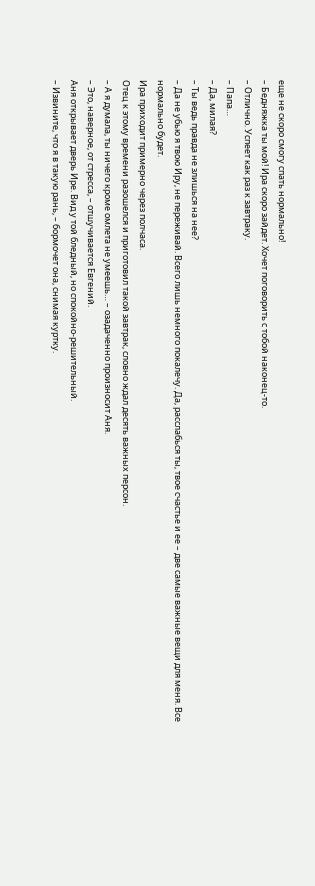еще не скоро смогу спать нормально!
– Бедняжка ты мой! Ира скоро зайдет. Хочет поговорить с тобой наконец-то.
– Отлично. Успеет как раз к завтраку.
– Папа…
– Да, милая?
– Ты ведь правда не злишься на нее?
– Да не убью я твою Иру, не переживай. Всего лишь немного покалечу. Да, расслабься ты, твое счастье и ее – две самые важные вещи для меня. Все нормально будет.
Ира приходит примерно через полчаса.
Отец к этому времени разошелся и приготовил такой завтрак, словно ждал десять важных персон.
– А я думала, ты ничего кроме омлета не умеешь… – озадаченно произносит Аня.
– Это, наверное, от стресса, – отшучивается Евгений.
Аня открывает дверь Ире. Вид у той бледный, но спокойно-решительный.
– Извините, что я в такую рань, – бормочет она, снимая куртку.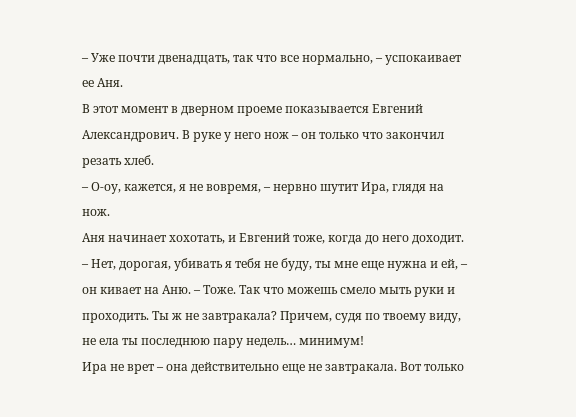– Уже почти двенадцать, так что все нормально, – успокаивает ее Аня.
В этот момент в дверном проеме показывается Евгений Александрович. В руке у него нож – он только что закончил резать хлеб.
– О-оу, кажется, я не вовремя, – нервно шутит Ира, глядя на нож.
Аня начинает хохотать, и Евгений тоже, когда до него доходит.
– Нет, дорогая, убивать я тебя не буду, ты мне еще нужна и ей, – он кивает на Аню. – Тоже. Так что можешь смело мыть руки и проходить. Ты ж не завтракала? Причем, судя по твоему виду, не ела ты последнюю пару недель… минимум!
Ира не врет – она действительно еще не завтракала. Вот только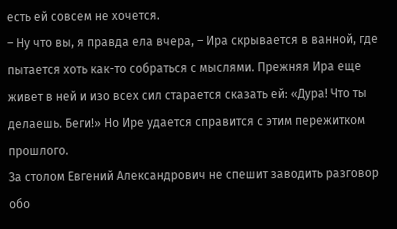есть ей совсем не хочется.
– Ну что вы, я правда ела вчера, – Ира скрывается в ванной, где пытается хоть как-то собраться с мыслями. Прежняя Ира еще живет в ней и изо всех сил старается сказать ей: «Дура! Что ты делаешь. Беги!» Но Ире удается справится с этим пережитком прошлого.
За столом Евгений Александрович не спешит заводить разговор обо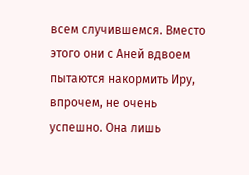всем случившемся. Вместо этого они с Аней вдвоем пытаются накормить Иру, впрочем, не очень успешно. Она лишь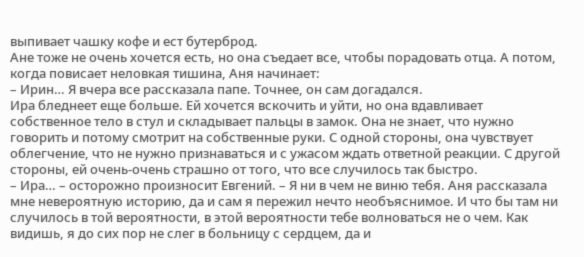выпивает чашку кофе и ест бутерброд.
Ане тоже не очень хочется есть, но она съедает все, чтобы порадовать отца. А потом, когда повисает неловкая тишина, Аня начинает:
– Ирин… Я вчера все рассказала папе. Точнее, он сам догадался.
Ира бледнеет еще больше. Ей хочется вскочить и уйти, но она вдавливает собственное тело в стул и складывает пальцы в замок. Она не знает, что нужно говорить и потому смотрит на собственные руки. С одной стороны, она чувствует облегчение, что не нужно признаваться и с ужасом ждать ответной реакции. С другой стороны, ей очень-очень страшно от того, что все случилось так быстро.
– Ира… – осторожно произносит Евгений. – Я ни в чем не виню тебя. Аня рассказала мне невероятную историю, да и сам я пережил нечто необъяснимое. И что бы там ни случилось в той вероятности, в этой вероятности тебе волноваться не о чем. Как видишь, я до сих пор не слег в больницу с сердцем, да и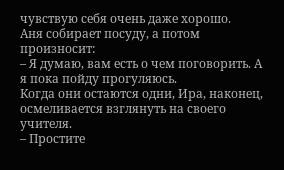чувствую себя очень даже хорошо.
Аня собирает посуду, а потом произносит:
– Я думаю, вам есть о чем поговорить. А я пока пойду прогуляюсь.
Когда они остаются одни, Ира, наконец, осмеливается взглянуть на своего учителя.
– Простите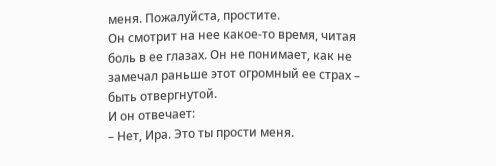меня. Пожалуйста, простите.
Он смотрит на нее какое-то время, читая боль в ее глазах. Он не понимает, как не замечал раньше этот огромный ее страх – быть отвергнутой.
И он отвечает:
– Нет, Ира. Это ты прости меня.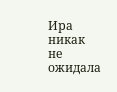Ира никак не ожидала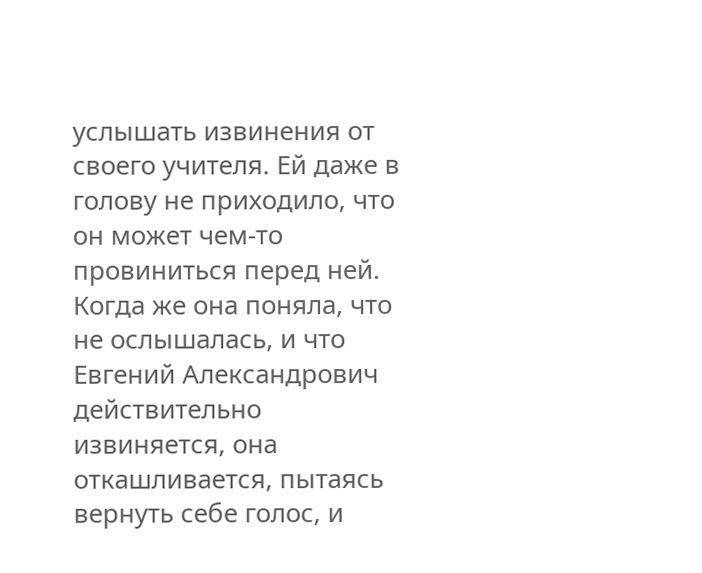услышать извинения от своего учителя. Ей даже в голову не приходило, что он может чем-то провиниться перед ней. Когда же она поняла, что не ослышалась, и что Евгений Александрович действительно извиняется, она откашливается, пытаясь вернуть себе голос, и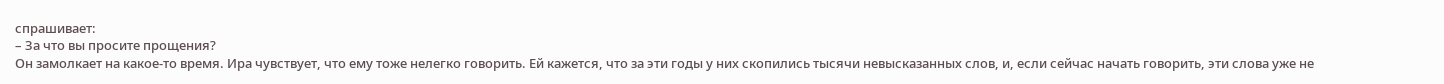спрашивает:
– За что вы просите прощения?
Он замолкает на какое-то время. Ира чувствует, что ему тоже нелегко говорить. Ей кажется, что за эти годы у них скопились тысячи невысказанных слов, и, если сейчас начать говорить, эти слова уже не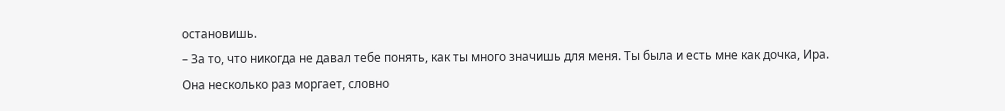остановишь.
– За то, что никогда не давал тебе понять, как ты много значишь для меня. Ты была и есть мне как дочка, Ира.
Она несколько раз моргает, словно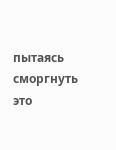пытаясь сморгнуть это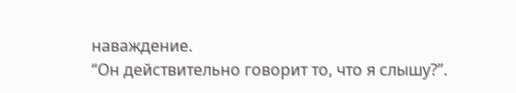наваждение.
“Он действительно говорит то, что я слышу?”.